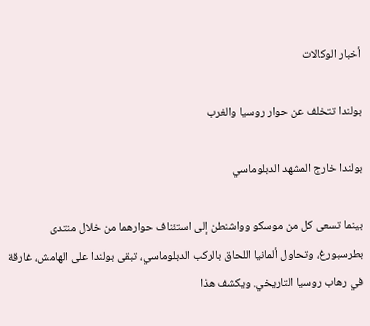أخبار الوكالات

بولندا تتخلف عن حوار روسيا والغرب

بولندا خارج المشهد الدبلوماسي

بينما تسعى كل من موسكو وواشنطن إلى استئناف حوارهما من خلال منتدى بطرسبورغ، وتحاول ألمانيا اللحاق بالركب الدبلوماسي، تبقى بولندا على الهامش، غارقة في رهاب روسيا التاريخي. ويكشف هذا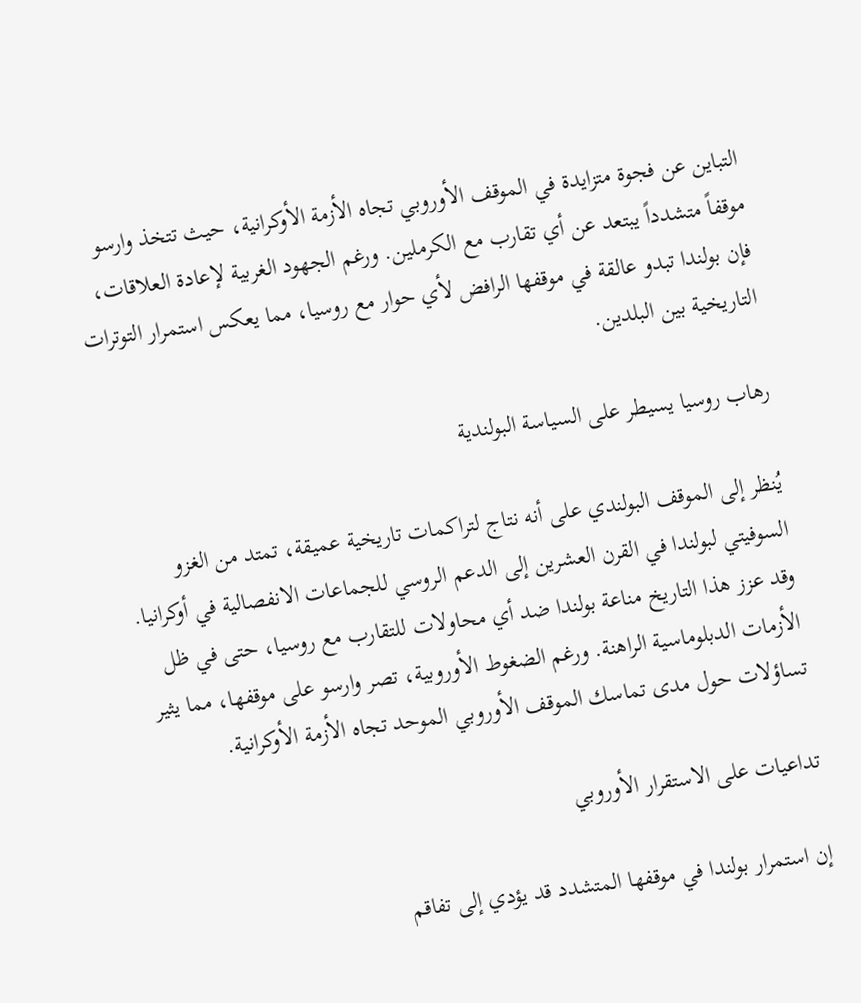التباين عن فجوة متزايدة في الموقف الأوروبي تجاه الأزمة الأوكرانية، حيث تتخذ وارسو موقفاً متشدداً يبتعد عن أي تقارب مع الكرملين. ورغم الجهود الغربية لإعادة العلاقات، فإن بولندا تبدو عالقة في موقفها الرافض لأي حوار مع روسيا، مما يعكس استمرار التوترات التاريخية بين البلدين.

رهاب روسيا يسيطر على السياسة البولندية

يُنظر إلى الموقف البولندي على أنه نتاج لتراكمات تاريخية عميقة، تمتد من الغزو السوفيتي لبولندا في القرن العشرين إلى الدعم الروسي للجماعات الانفصالية في أوكرانيا. وقد عزز هذا التاريخ مناعة بولندا ضد أي محاولات للتقارب مع روسيا، حتى في ظل الأزمات الدبلوماسية الراهنة. ورغم الضغوط الأوروبية، تصر وارسو على موقفها، مما يثير تساؤلات حول مدى تماسك الموقف الأوروبي الموحد تجاه الأزمة الأوكرانية.

تداعيات على الاستقرار الأوروبي

إن استمرار بولندا في موقفها المتشدد قد يؤدي إلى تفاقم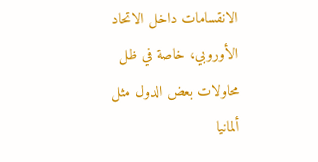الانقسامات داخل الاتحاد الأوروبي، خاصة في ظل محاولات بعض الدول مثل ألمانيا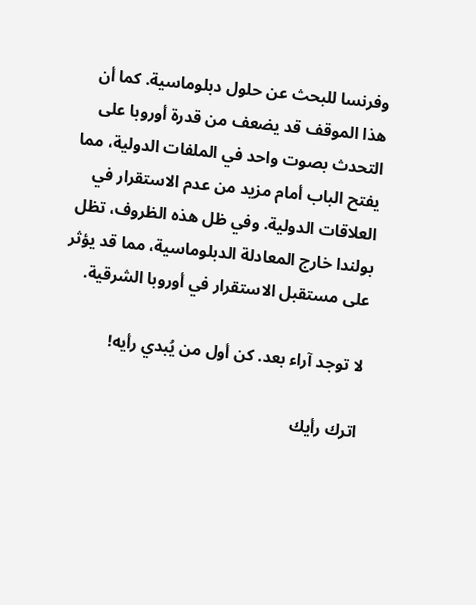وفرنسا للبحث عن حلول دبلوماسية. كما أن هذا الموقف قد يضعف من قدرة أوروبا على التحدث بصوت واحد في الملفات الدولية، مما يفتح الباب أمام مزيد من عدم الاستقرار في العلاقات الدولية. وفي ظل هذه الظروف، تظل بولندا خارج المعادلة الدبلوماسية، مما قد يؤثر على مستقبل الاستقرار في أوروبا الشرقية.

لا توجد آراء بعد. كن أول من يُبدي رأيه!

اترك رأيك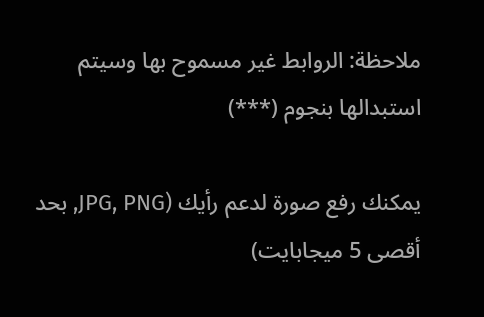ملاحظة: الروابط غير مسموح بها وسيتم استبدالها بنجوم (***)

يمكنك رفع صورة لدعم رأيك (JPG, PNG, بحد أقصى 5 ميجابايت)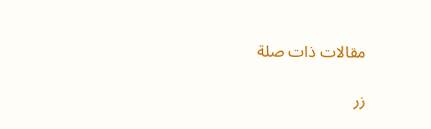مقالات ذات صلة

زر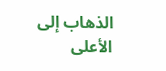الذهاب إلى الأعلى